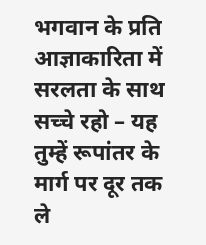भगवान के प्रति आज्ञाकारिता में सरलता के साथ सच्चे रहो – यह तुम्हें रूपांतर के मार्ग पर दूर तक ले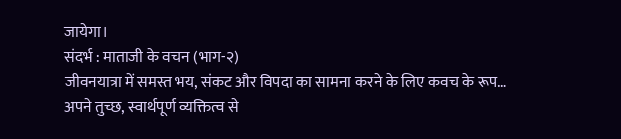जायेगा।
संदर्भ : माताजी के वचन (भाग-२)
जीवनयात्रा में समस्त भय, संकट और विपदा का सामना करने के लिए कवच के रूप…
अपने तुच्छ, स्वार्थपूर्ण व्यक्तित्व से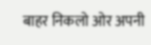बाहर निकलो ओर अपनी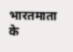भारतमाता के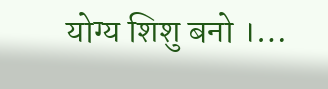योग्य शिशु बनो ।…